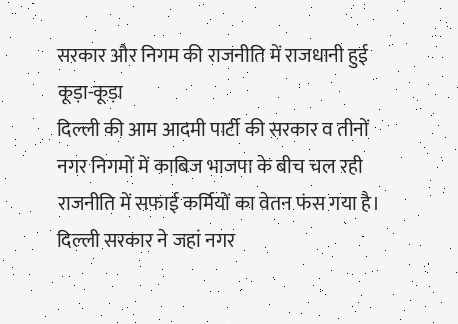सरकार और निगम की राजनीति में राजधानी हुई कूड़ा-कूड़ा
दिल्ली की आम आदमी पार्टी की सरकार व तीनों नगर निगमों में काबिज भाजपा के बीच चल रही राजनीति में सफाई कर्मियों का वेतन फंस गया है। दिल्ली सरकार ने जहां नगर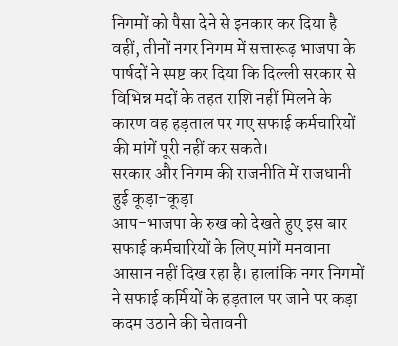निगमों को पैसा देने से इनकार कर दिया है वहीं, तीनों नगर निगम में सत्तारूढ़ भाजपा के पार्षदों ने स्पष्ट कर दिया कि दिल्ली सरकार से विभिन्न मदों के तहत राशि नहीं मिलने के कारण वह हड़ताल पर गए सफाई कर्मचारियों की मांगें पूरी नहीं कर सकते।
सरकार और निगम की राजनीति में राजधानी हुई कूड़ा-कूड़ा
आप-भाजपा के रुख को देखते हुए इस बार सफाई कर्मचारियों के लिए मांगें मनवाना आसान नहीं दिख रहा है। हालांकि नगर निगमों ने सफाई कर्मियों के हड़ताल पर जाने पर कड़ा कदम उठाने की चेतावनी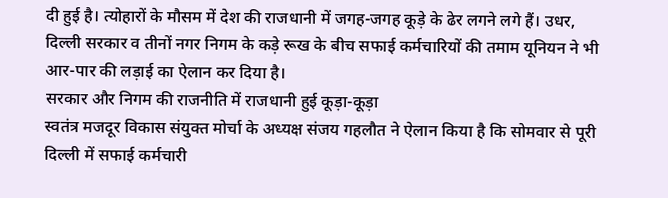दी हुई है। त्योहारों के मौसम में देश की राजधानी में जगह-जगह कूड़े के ढेर लगने लगे हैं। उधर, दिल्ली सरकार व तीनों नगर निगम के कड़े रूख के बीच सफाई कर्मचारियों की तमाम यूनियन ने भी आर-पार की लड़ाई का ऐलान कर दिया है।
सरकार और निगम की राजनीति में राजधानी हुई कूड़ा-कूड़ा
स्वतंत्र मजदूर विकास संयुक्त मोर्चा के अध्यक्ष संजय गहलौत ने ऐलान किया है कि सोमवार से पूरी दिल्ली में सफाई कर्मचारी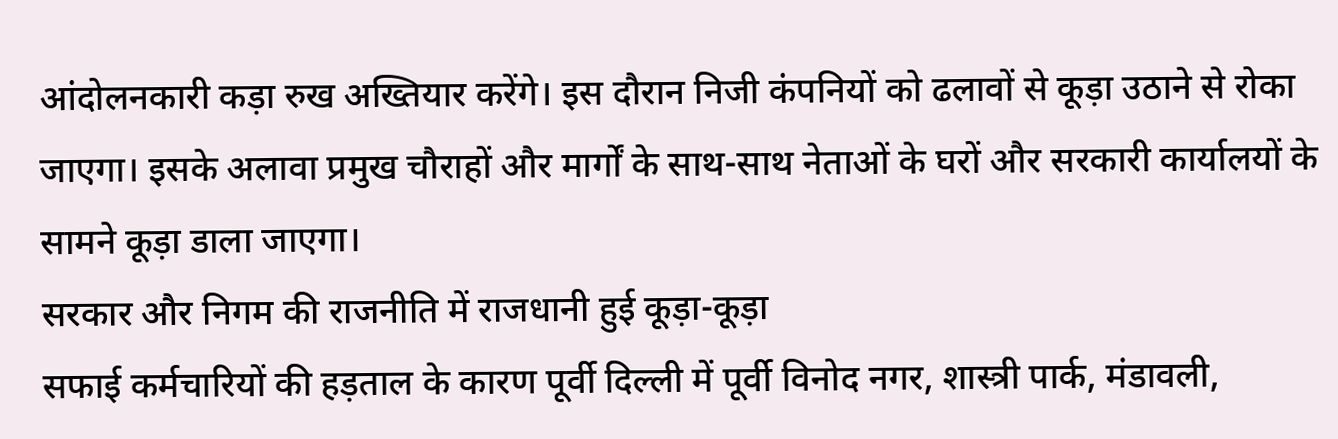आंदोलनकारी कड़ा रुख अख्तियार करेंगे। इस दौरान निजी कंपनियों को ढलावों से कूड़ा उठाने से रोका जाएगा। इसके अलावा प्रमुख चौराहों और मार्गों के साथ-साथ नेताओं के घरों और सरकारी कार्यालयों के सामने कूड़ा डाला जाएगा।
सरकार और निगम की राजनीति में राजधानी हुई कूड़ा-कूड़ा
सफाई कर्मचारियों की हड़ताल के कारण पूर्वी दिल्ली में पूर्वी विनोद नगर, शास्त्री पार्क, मंडावली,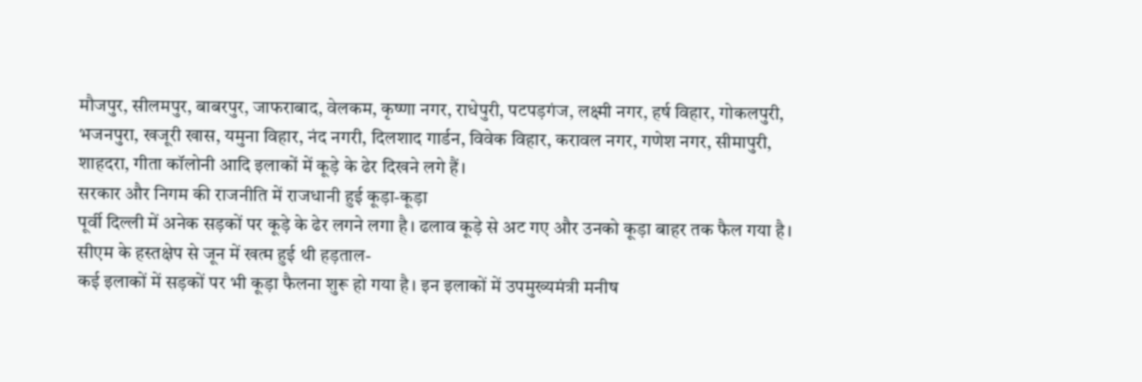मौजपुर, सीलमपुर, बाबरपुर, जाफराबाद, वेलकम, कृष्णा नगर, राधेपुरी, पटपड़गंज, लक्ष्मी नगर, हर्ष विहार, गोकलपुरी, भजनपुरा, खजूरी खास, यमुना विहार, नंद नगरी, दिलशाद गार्डन, विवेक विहार, करावल नगर, गणेश नगर, सीमापुरी, शाहदरा, गीता कॉलोनी आदि इलाकों में कूड़े के ढेर दिखने लगे हैं।
सरकार और निगम की राजनीति में राजधानी हुई कूड़ा-कूड़ा
पूर्वी दिल्ली में अनेक सड़कों पर कूड़े के ढेर लगने लगा है। ढलाव कूड़े से अट गए और उनको कूड़ा बाहर तक फैल गया है।
सीएम के हस्तक्षेप से जून में खत्म हुई थी हड़ताल-
कई इलाकों में सड़कों पर भी कूड़ा फैलना शुरू हो गया है। इन इलाकों में उपमुख्यमंत्री मनीष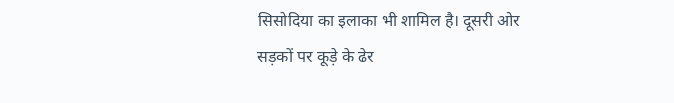सिसोदिया का इलाका भी शामिल है। दूसरी ओर सड़कों पर कूड़े के ढेर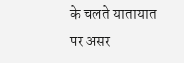के चलते यातायात पर असर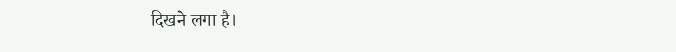दिखने लगा है।